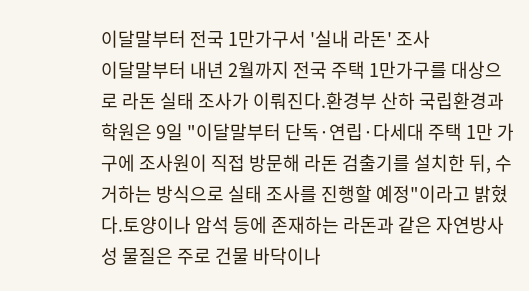이달말부터 전국 1만가구서 '실내 라돈' 조사
이달말부터 내년 2월까지 전국 주택 1만가구를 대상으로 라돈 실태 조사가 이뤄진다.환경부 산하 국립환경과학원은 9일 "이달말부터 단독·연립·다세대 주택 1만 가구에 조사원이 직접 방문해 라돈 검출기를 설치한 뒤, 수거하는 방식으로 실태 조사를 진행할 예정"이라고 밝혔다.토양이나 암석 등에 존재하는 라돈과 같은 자연방사성 물질은 주로 건물 바닥이나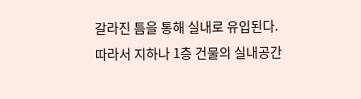갈라진 틈을 통해 실내로 유입된다. 따라서 지하나 1층 건물의 실내공간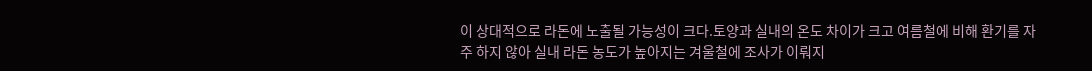이 상대적으로 라돈에 노출될 가능성이 크다.토양과 실내의 온도 차이가 크고 여름철에 비해 환기를 자주 하지 않아 실내 라돈 농도가 높아지는 겨울철에 조사가 이뤄지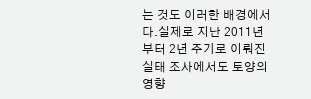는 것도 이러한 배경에서다.실제로 지난 2011년부터 2년 주기로 이뤄진 실태 조사에서도 토양의 영향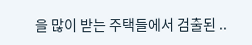을 많이 받는 주택들에서 검출된 ..